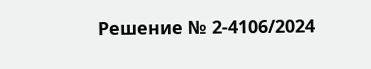Решение № 2-4106/2024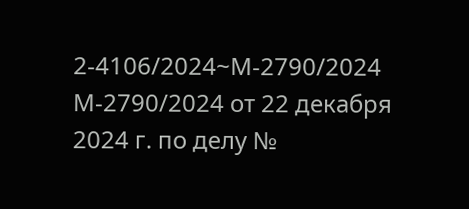2-4106/2024~М-2790/2024 М-2790/2024 от 22 декабря 2024 г. по делу №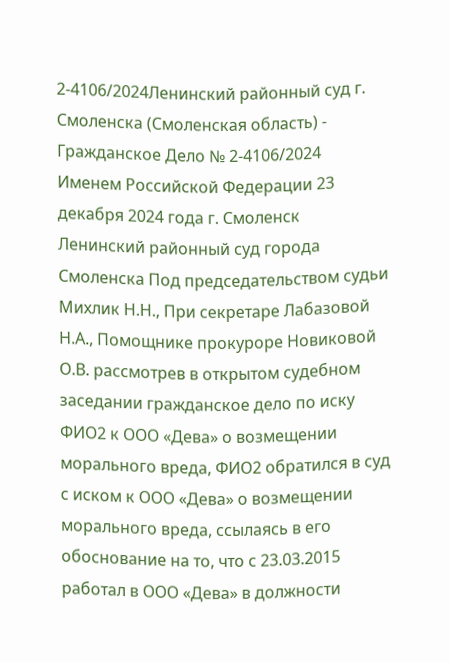2-4106/2024Ленинский районный суд г. Смоленска (Смоленская область) - Гражданское Дело № 2-4106/2024 Именем Российской Федерации 23 декабря 2024 года г. Смоленск Ленинский районный суд города Смоленска Под председательством судьи Михлик Н.Н., При секретаре Лабазовой Н.А., Помощнике прокуроре Новиковой О.В. рассмотрев в открытом судебном заседании гражданское дело по иску ФИО2 к ООО «Дева» о возмещении морального вреда, ФИО2 обратился в суд с иском к ООО «Дева» о возмещении морального вреда, ссылаясь в его обоснование на то, что с 23.03.2015 работал в ООО «Дева» в должности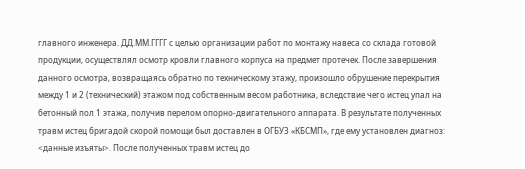главного инженера. ДД.ММ.ГГГГ с целью организации работ по монтажу навеса со склада готовой продукции, осуществлял осмотр кровли главного корпуса на предмет протечек. После завершения данного осмотра, возвращаясь обратно по техническому этажу, произошло обрушение перекрытия между 1 и 2 (технический) этажом под собственным весом работника, вследствие чего истец упал на бетонный пол 1 этажа, получив перелом опорно-двигательного аппарата. В результате полученных травм истец бригадой скорой помощи был доставлен в ОГБУЗ «КБСМП», где ему установлен диагноз: <данные изъяты>. После полученных травм истец до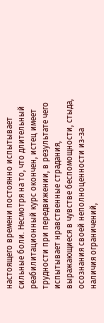настоящего времени постоянно испытывает сильные боли. Несмотря на то, что длительный реабилитационный курс окончен, истец имеет трудности при передвижении, в результате чего испытывает нравственные страдания, выражающиеся в чувстве беспомощности, стыда, осознания своей неполноценности из-за наличия ограничений,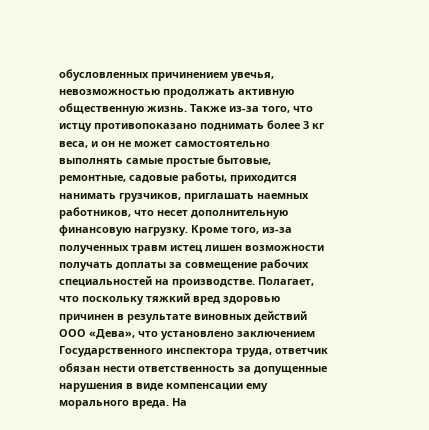обусловленных причинением увечья, невозможностью продолжать активную общественную жизнь. Также из-за того, что истцу противопоказано поднимать более 3 кг веса, и он не может самостоятельно выполнять самые простые бытовые, ремонтные, садовые работы, приходится нанимать грузчиков, приглашать наемных работников, что несет дополнительную финансовую нагрузку. Кроме того, из-за полученных травм истец лишен возможности получать доплаты за совмещение рабочих специальностей на производстве. Полагает, что поскольку тяжкий вред здоровью причинен в результате виновных действий ООО «Дева», что установлено заключением Государственного инспектора труда, ответчик обязан нести ответственность за допущенные нарушения в виде компенсации ему морального вреда. На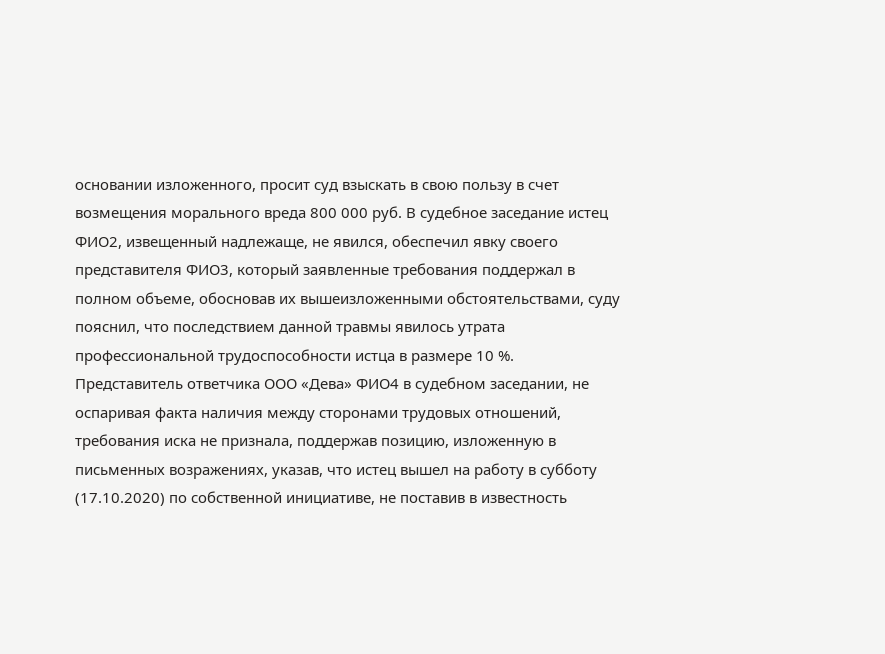основании изложенного, просит суд взыскать в свою пользу в счет возмещения морального вреда 800 000 руб. В судебное заседание истец ФИО2, извещенный надлежаще, не явился, обеспечил явку своего представителя ФИО3, который заявленные требования поддержал в полном объеме, обосновав их вышеизложенными обстоятельствами, суду пояснил, что последствием данной травмы явилось утрата профессиональной трудоспособности истца в размере 10 %. Представитель ответчика ООО «Дева» ФИО4 в судебном заседании, не оспаривая факта наличия между сторонами трудовых отношений, требования иска не признала, поддержав позицию, изложенную в письменных возражениях, указав, что истец вышел на работу в субботу (17.10.2020) по собственной инициативе, не поставив в известность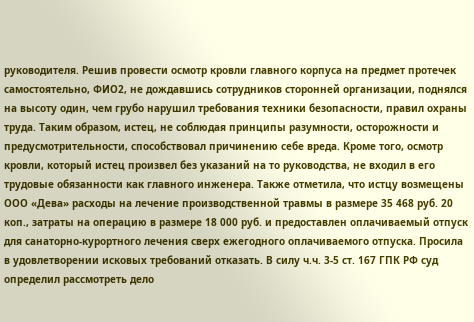руководителя. Решив провести осмотр кровли главного корпуса на предмет протечек самостоятельно, ФИО2, не дождавшись сотрудников сторонней организации, поднялся на высоту один, чем грубо нарушил требования техники безопасности, правил охраны труда. Таким образом, истец, не соблюдая принципы разумности, осторожности и предусмотрительности, способствовал причинению себе вреда. Кроме того, осмотр кровли, который истец произвел без указаний на то руководства, не входил в его трудовые обязанности как главного инженера. Также отметила, что истцу возмещены ООО «Дева» расходы на лечение производственной травмы в размере 35 468 руб. 20 коп., затраты на операцию в размере 18 000 руб. и предоставлен оплачиваемый отпуск для санаторно-курортного лечения сверх ежегодного оплачиваемого отпуска. Просила в удовлетворении исковых требований отказать. В силу ч.ч. 3-5 ст. 167 ГПК РФ суд определил рассмотреть дело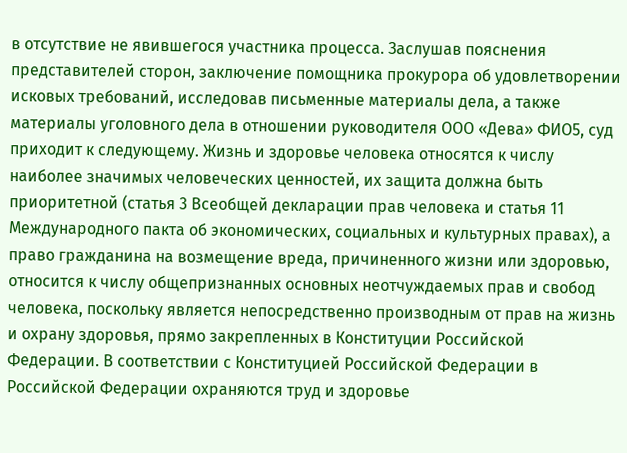в отсутствие не явившегося участника процесса. Заслушав пояснения представителей сторон, заключение помощника прокурора об удовлетворении исковых требований, исследовав письменные материалы дела, а также материалы уголовного дела в отношении руководителя ООО «Дева» ФИО5, суд приходит к следующему. Жизнь и здоровье человека относятся к числу наиболее значимых человеческих ценностей, их защита должна быть приоритетной (статья 3 Всеобщей декларации прав человека и статья 11 Международного пакта об экономических, социальных и культурных правах), а право гражданина на возмещение вреда, причиненного жизни или здоровью, относится к числу общепризнанных основных неотчуждаемых прав и свобод человека, поскольку является непосредственно производным от прав на жизнь и охрану здоровья, прямо закрепленных в Конституции Российской Федерации. В соответствии с Конституцией Российской Федерации в Российской Федерации охраняются труд и здоровье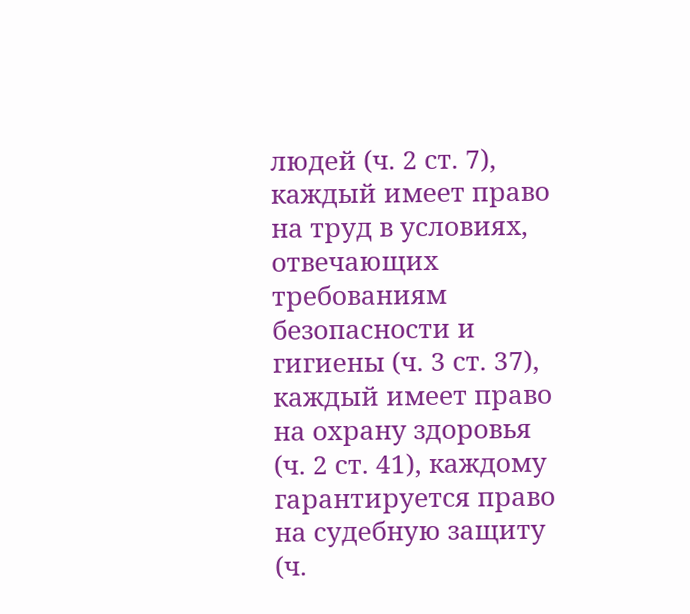людей (ч. 2 ст. 7), каждый имеет право на труд в условиях, отвечающих требованиям безопасности и гигиены (ч. 3 ст. 37), каждый имеет право на охрану здоровья (ч. 2 ст. 41), каждому гарантируется право на судебную защиту (ч.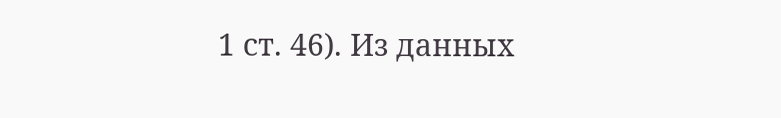1 ст. 46). Из данных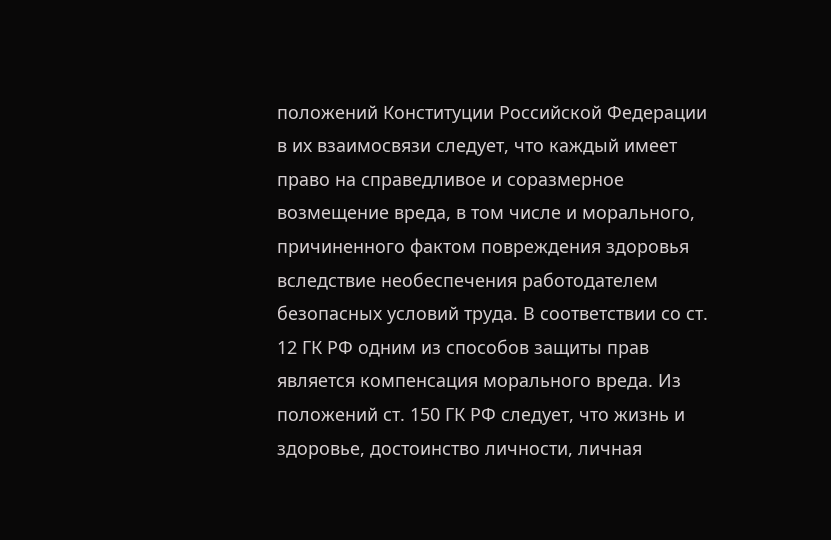положений Конституции Российской Федерации в их взаимосвязи следует, что каждый имеет право на справедливое и соразмерное возмещение вреда, в том числе и морального, причиненного фактом повреждения здоровья вследствие необеспечения работодателем безопасных условий труда. В соответствии со ст. 12 ГК РФ одним из способов защиты прав является компенсация морального вреда. Из положений ст. 150 ГК РФ следует, что жизнь и здоровье, достоинство личности, личная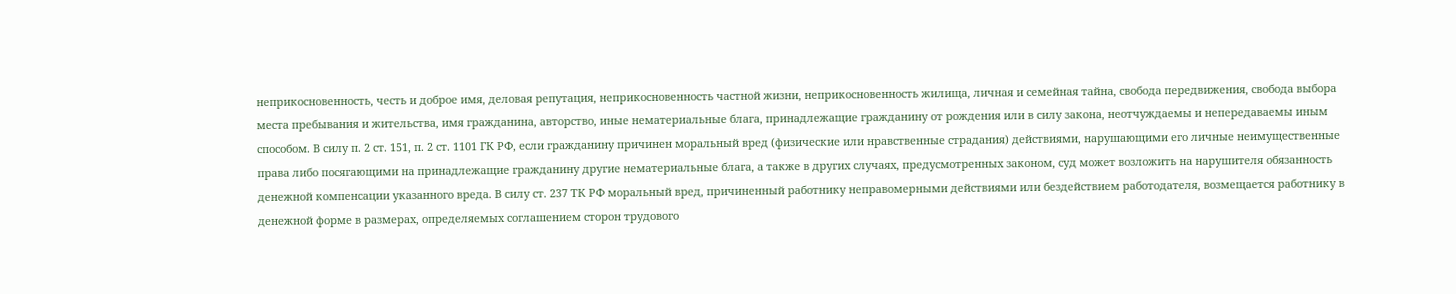неприкосновенность, честь и доброе имя, деловая репутация, неприкосновенность частной жизни, неприкосновенность жилища, личная и семейная тайна, свобода передвижения, свобода выбора места пребывания и жительства, имя гражданина, авторство, иные нематериальные блага, принадлежащие гражданину от рождения или в силу закона, неотчуждаемы и непередаваемы иным способом. В силу п. 2 ст. 151, п. 2 ст. 1101 ГК РФ, если гражданину причинен моральный вред (физические или нравственные страдания) действиями, нарушающими его личные неимущественные права либо посягающими на принадлежащие гражданину другие нематериальные блага, а также в других случаях, предусмотренных законом, суд может возложить на нарушителя обязанность денежной компенсации указанного вреда. В силу ст. 237 ТК РФ моральный вред, причиненный работнику неправомерными действиями или бездействием работодателя, возмещается работнику в денежной форме в размерах, определяемых соглашением сторон трудового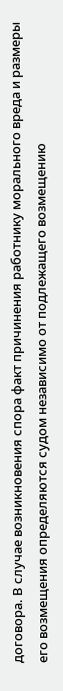договора. В случае возникновения спора факт причинения работнику морального вреда и размеры его возмещения определяются судом независимо от подлежащего возмещению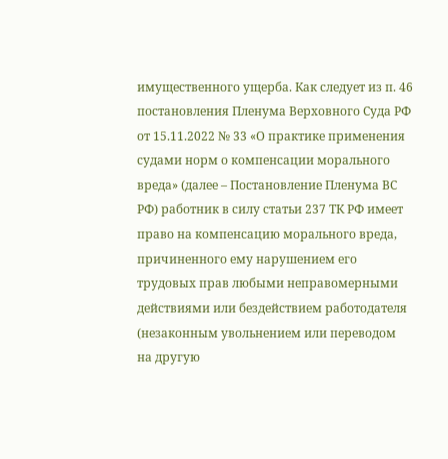имущественного ущерба. Как следует из п. 46 постановления Пленума Верховного Суда РФ от 15.11.2022 № 33 «О практике применения судами норм о компенсации морального вреда» (далее – Постановление Пленума ВС РФ) работник в силу статьи 237 ТК РФ имеет право на компенсацию морального вреда, причиненного ему нарушением его трудовых прав любыми неправомерными действиями или бездействием работодателя (незаконным увольнением или переводом на другую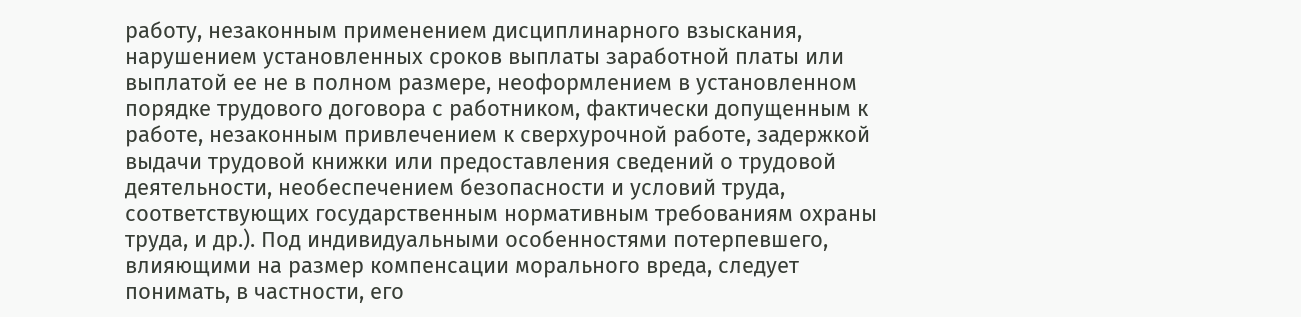работу, незаконным применением дисциплинарного взыскания, нарушением установленных сроков выплаты заработной платы или выплатой ее не в полном размере, неоформлением в установленном порядке трудового договора с работником, фактически допущенным к работе, незаконным привлечением к сверхурочной работе, задержкой выдачи трудовой книжки или предоставления сведений о трудовой деятельности, необеспечением безопасности и условий труда, соответствующих государственным нормативным требованиям охраны труда, и др.). Под индивидуальными особенностями потерпевшего, влияющими на размер компенсации морального вреда, следует понимать, в частности, его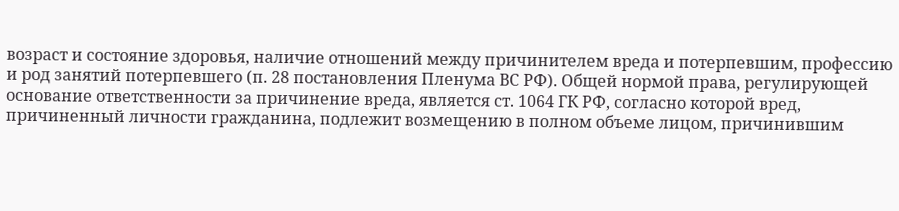возраст и состояние здоровья, наличие отношений между причинителем вреда и потерпевшим, профессию и род занятий потерпевшего (п. 28 постановления Пленума ВС РФ). Общей нормой права, регулирующей основание ответственности за причинение вреда, является ст. 1064 ГК РФ, согласно которой вред, причиненный личности гражданина, подлежит возмещению в полном объеме лицом, причинившим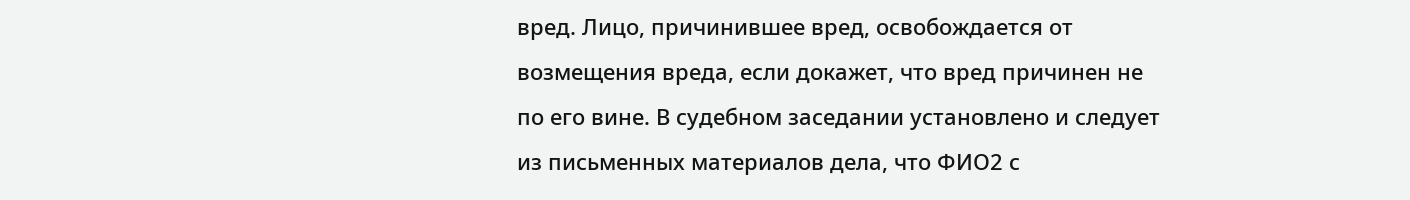вред. Лицо, причинившее вред, освобождается от возмещения вреда, если докажет, что вред причинен не по его вине. В судебном заседании установлено и следует из письменных материалов дела, что ФИО2 с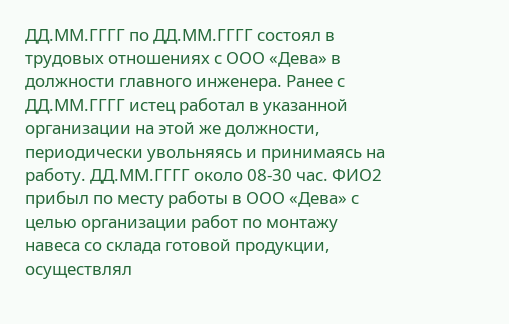ДД.ММ.ГГГГ по ДД.ММ.ГГГГ состоял в трудовых отношениях с ООО «Дева» в должности главного инженера. Ранее с ДД.ММ.ГГГГ истец работал в указанной организации на этой же должности, периодически увольняясь и принимаясь на работу. ДД.ММ.ГГГГ около 08-30 час. ФИО2 прибыл по месту работы в ООО «Дева» с целью организации работ по монтажу навеса со склада готовой продукции, осуществлял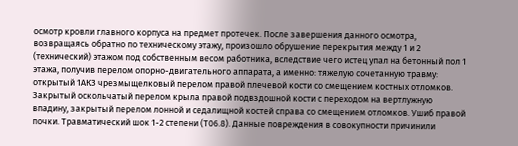осмотр кровли главного корпуса на предмет протечек. После завершения данного осмотра, возвращаясь обратно по техническому этажу, произошло обрушение перекрытия между 1 и 2 (технический) этажом под собственным весом работника, вследствие чего истец упал на бетонный пол 1 этажа, получив перелом опорно-двигательного аппарата, а именно: тяжелую сочетанную травму: открытый 1АКЗ чрезмыщелковый перелом правой плечевой кости со смещением костных отломков. Закрытый оскольчатый перелом крыла правой подвздошной кости с переходом на вертлужную впадину, закрытый перелом лонной и седалищной костей справа со смещением отломков. Ушиб правой почки. Травматический шок 1-2 степени (Т06.8). Данные повреждения в совокупности причинили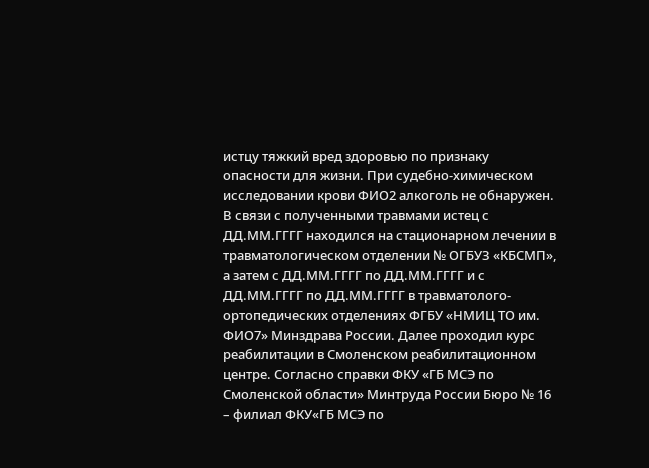истцу тяжкий вред здоровью по признаку опасности для жизни. При судебно-химическом исследовании крови ФИО2 алкоголь не обнаружен. В связи с полученными травмами истец с ДД.ММ.ГГГГ находился на стационарном лечении в травматологическом отделении № ОГБУЗ «КБСМП», а затем с ДД.ММ.ГГГГ по ДД.ММ.ГГГГ и с ДД.ММ.ГГГГ по ДД.ММ.ГГГГ в травматолого-ортопедических отделениях ФГБУ «НМИЦ ТО им. ФИО7» Минздрава России. Далее проходил курс реабилитации в Смоленском реабилитационном центре. Согласно справки ФКУ «ГБ МСЭ по Смоленской области» Минтруда России Бюро № 16 – филиал ФКУ«ГБ МСЭ по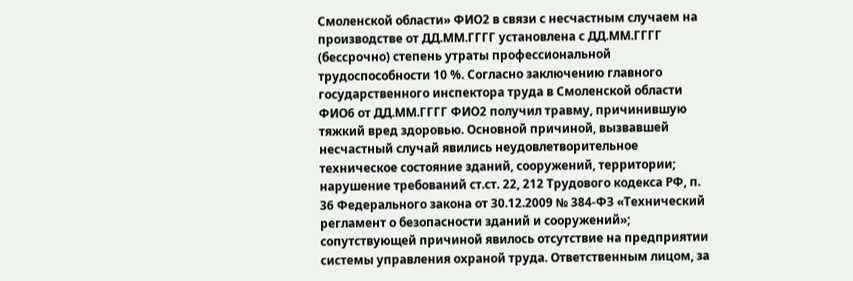Смоленской области» ФИО2 в связи с несчастным случаем на производстве от ДД.ММ.ГГГГ установлена с ДД.ММ.ГГГГ (бессрочно) степень утраты профессиональной трудоспособности 10 %. Согласно заключению главного государственного инспектора труда в Смоленской области ФИО6 от ДД.ММ.ГГГГ ФИО2 получил травму, причинившую тяжкий вред здоровью. Основной причиной, вызвавшей несчастный случай явились неудовлетворительное техническое состояние зданий, сооружений, территории; нарушение требований ст.ст. 22, 212 Трудового кодекса РФ, п. 36 Федерального закона от 30.12.2009 № 384-ФЗ «Технический регламент о безопасности зданий и сооружений»; сопутствующей причиной явилось отсутствие на предприятии системы управления охраной труда. Ответственным лицом, за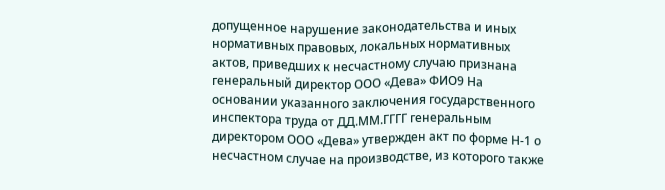допущенное нарушение законодательства и иных нормативных правовых, локальных нормативных актов, приведших к несчастному случаю признана генеральный директор ООО «Дева» ФИО9 На основании указанного заключения государственного инспектора труда от ДД.ММ.ГГГГ генеральным директором ООО «Дева» утвержден акт по форме Н-1 о несчастном случае на производстве, из которого также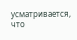усматривается, что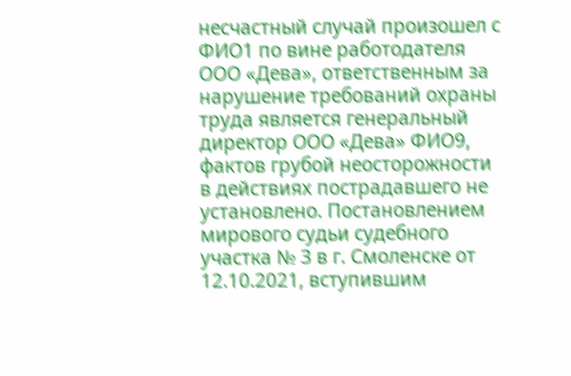несчастный случай произошел с ФИО1 по вине работодателя ООО «Дева», ответственным за нарушение требований охраны труда является генеральный директор ООО «Дева» ФИО9, фактов грубой неосторожности в действиях пострадавшего не установлено. Постановлением мирового судьи судебного участка № 3 в г. Смоленске от 12.10.2021, вступившим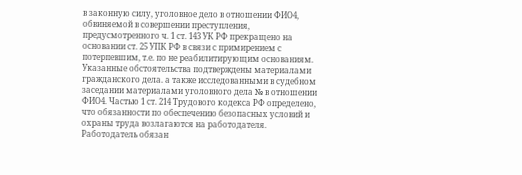в законную силу, уголовное дело в отношении ФИО4, обвиняемой в совершении преступления, предусмотренного ч. 1 ст. 143 УК РФ прекращено на основании ст. 25 УПК РФ в связи с примирением с потерпевшим, т.е. по не реабилитирующим основаниям. Указанные обстоятельства подтверждены материалами гражданского дела. а также исследованными в судебном заседании материалами уголовного дела № в отношении ФИО4. Частью 1 ст. 214 Трудового кодекса РФ определено, что обязанности по обеспечению безопасных условий и охраны труда возлагаются на работодателя. Работодатель обязан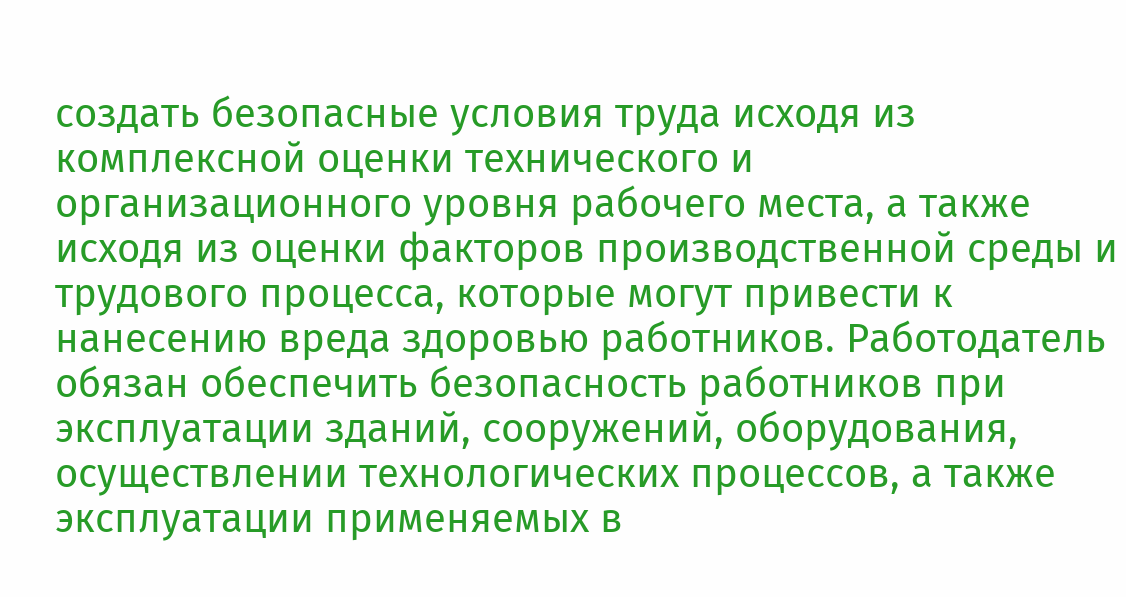создать безопасные условия труда исходя из комплексной оценки технического и организационного уровня рабочего места, а также исходя из оценки факторов производственной среды и трудового процесса, которые могут привести к нанесению вреда здоровью работников. Работодатель обязан обеспечить безопасность работников при эксплуатации зданий, сооружений, оборудования, осуществлении технологических процессов, а также эксплуатации применяемых в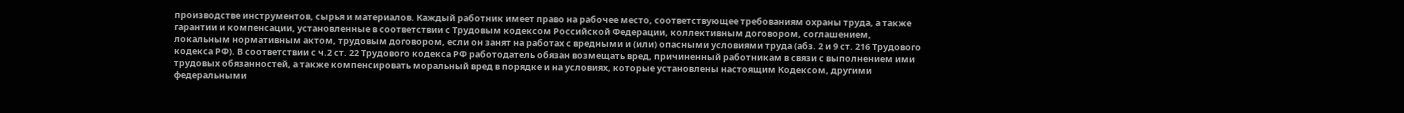производстве инструментов, сырья и материалов. Каждый работник имеет право на рабочее место, соответствующее требованиям охраны труда, а также гарантии и компенсации, установленные в соответствии с Трудовым кодексом Российской Федерации, коллективным договором, соглашением, локальным нормативным актом, трудовым договором, если он занят на работах с вредными и (или) опасными условиями труда (абз. 2 и 9 ст. 216 Трудового кодекса РФ). В соответствии с ч.2 ст. 22 Трудового кодекса РФ работодатель обязан возмещать вред, причиненный работникам в связи с выполнением ими трудовых обязанностей, а также компенсировать моральный вред в порядке и на условиях, которые установлены настоящим Кодексом, другими федеральными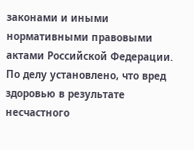законами и иными нормативными правовыми актами Российской Федерации. По делу установлено, что вред здоровью в результате несчастного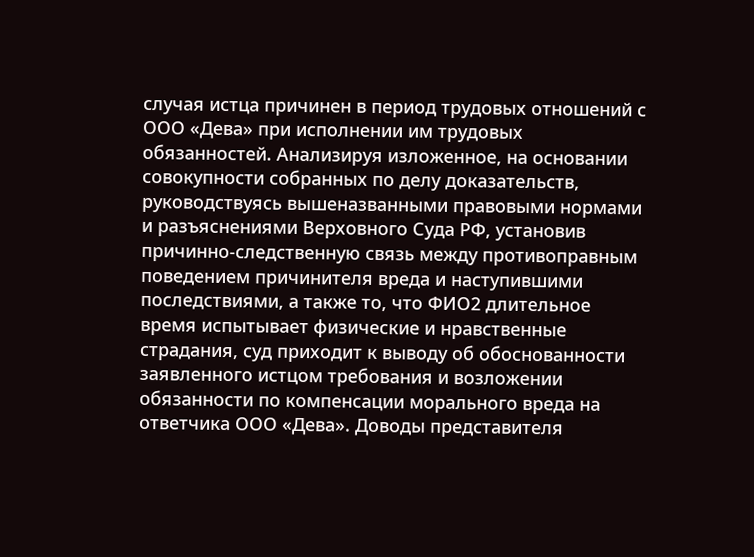случая истца причинен в период трудовых отношений с ООО «Дева» при исполнении им трудовых обязанностей. Анализируя изложенное, на основании совокупности собранных по делу доказательств, руководствуясь вышеназванными правовыми нормами и разъяснениями Верховного Суда РФ, установив причинно-следственную связь между противоправным поведением причинителя вреда и наступившими последствиями, а также то, что ФИО2 длительное время испытывает физические и нравственные страдания, суд приходит к выводу об обоснованности заявленного истцом требования и возложении обязанности по компенсации морального вреда на ответчика ООО «Дева». Доводы представителя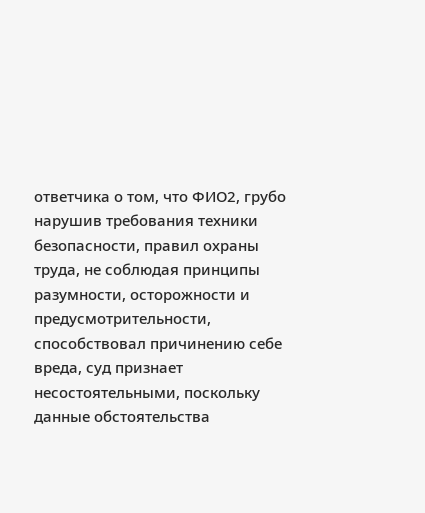ответчика о том, что ФИО2, грубо нарушив требования техники безопасности, правил охраны труда, не соблюдая принципы разумности, осторожности и предусмотрительности, способствовал причинению себе вреда, суд признает несостоятельными, поскольку данные обстоятельства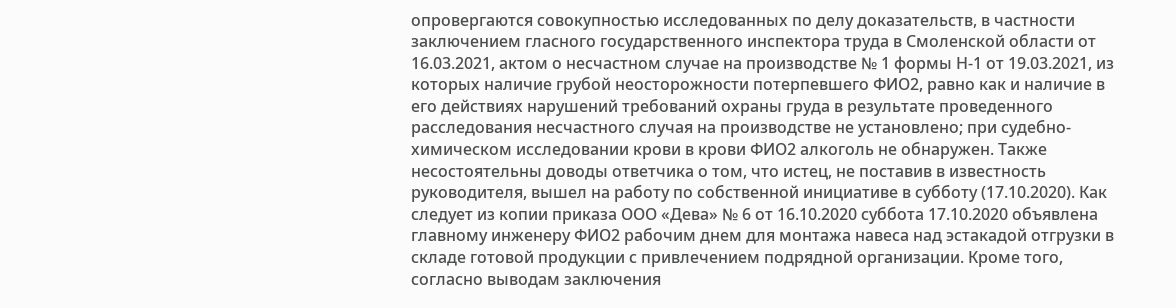опровергаются совокупностью исследованных по делу доказательств, в частности заключением гласного государственного инспектора труда в Смоленской области от 16.03.2021, актом о несчастном случае на производстве № 1 формы Н-1 от 19.03.2021, из которых наличие грубой неосторожности потерпевшего ФИО2, равно как и наличие в его действиях нарушений требований охраны груда в результате проведенного расследования несчастного случая на производстве не установлено; при судебно-химическом исследовании крови в крови ФИО2 алкоголь не обнаружен. Также несостоятельны доводы ответчика о том, что истец, не поставив в известность руководителя, вышел на работу по собственной инициативе в субботу (17.10.2020). Как следует из копии приказа ООО «Дева» № 6 от 16.10.2020 суббота 17.10.2020 объявлена главному инженеру ФИО2 рабочим днем для монтажа навеса над эстакадой отгрузки в складе готовой продукции с привлечением подрядной организации. Кроме того, согласно выводам заключения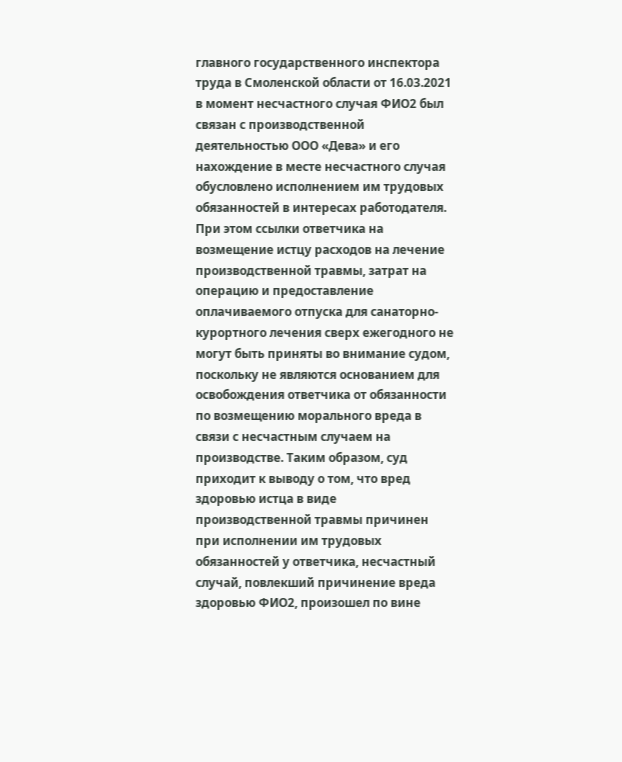главного государственного инспектора труда в Смоленской области от 16.03.2021 в момент несчастного случая ФИО2 был связан с производственной деятельностью ООО «Дева» и его нахождение в месте несчастного случая обусловлено исполнением им трудовых обязанностей в интересах работодателя. При этом ссылки ответчика на возмещение истцу расходов на лечение производственной травмы, затрат на операцию и предоставление оплачиваемого отпуска для санаторно-курортного лечения сверх ежегодного не могут быть приняты во внимание судом, поскольку не являются основанием для освобождения ответчика от обязанности по возмещению морального вреда в связи с несчастным случаем на производстве. Таким образом, суд приходит к выводу о том, что вред здоровью истца в виде производственной травмы причинен при исполнении им трудовых обязанностей у ответчика, несчастный случай, повлекший причинение вреда здоровью ФИО2, произошел по вине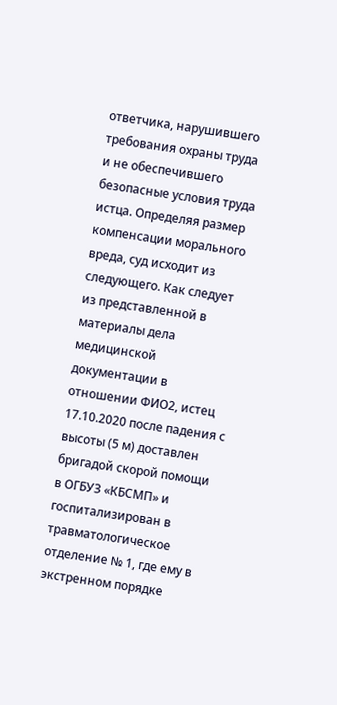ответчика, нарушившего требования охраны труда и не обеспечившего безопасные условия труда истца. Определяя размер компенсации морального вреда, суд исходит из следующего. Как следует из представленной в материалы дела медицинской документации в отношении ФИО2, истец 17.10.2020 после падения с высоты (5 м) доставлен бригадой скорой помощи в ОГБУЗ «КБСМП» и госпитализирован в травматологическое отделение № 1, где ему в экстренном порядке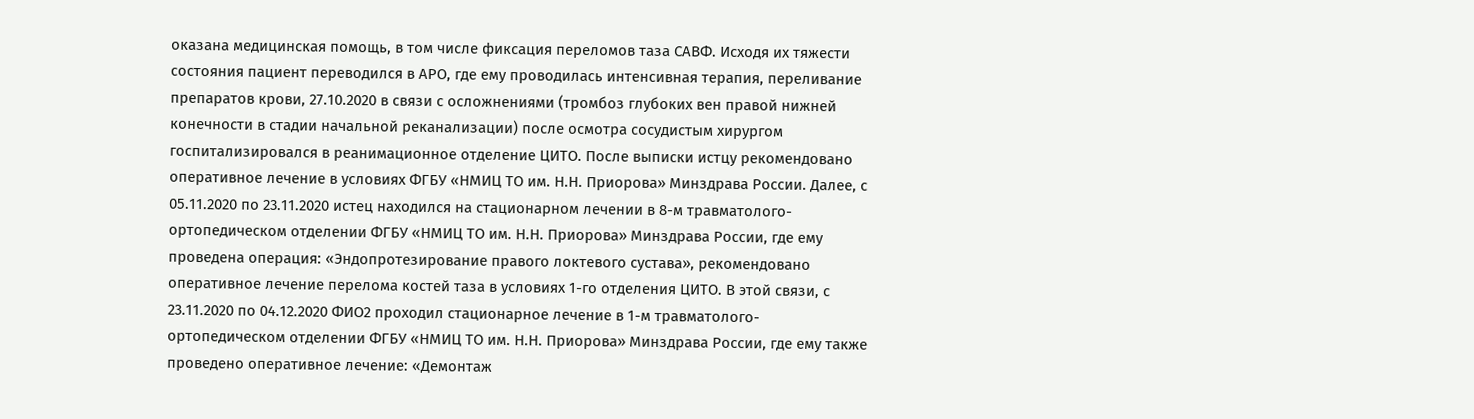оказана медицинская помощь, в том числе фиксация переломов таза САВФ. Исходя их тяжести состояния пациент переводился в АРО, где ему проводилась интенсивная терапия, переливание препаратов крови, 27.10.2020 в связи с осложнениями (тромбоз глубоких вен правой нижней конечности в стадии начальной реканализации) после осмотра сосудистым хирургом госпитализировался в реанимационное отделение ЦИТО. После выписки истцу рекомендовано оперативное лечение в условиях ФГБУ «НМИЦ ТО им. Н.Н. Приорова» Минздрава России. Далее, с 05.11.2020 по 23.11.2020 истец находился на стационарном лечении в 8-м травматолого-ортопедическом отделении ФГБУ «НМИЦ ТО им. Н.Н. Приорова» Минздрава России, где ему проведена операция: «Эндопротезирование правого локтевого сустава», рекомендовано оперативное лечение перелома костей таза в условиях 1-го отделения ЦИТО. В этой связи, с 23.11.2020 по 04.12.2020 ФИО2 проходил стационарное лечение в 1-м травматолого-ортопедическом отделении ФГБУ «НМИЦ ТО им. Н.Н. Приорова» Минздрава России, где ему также проведено оперативное лечение: «Демонтаж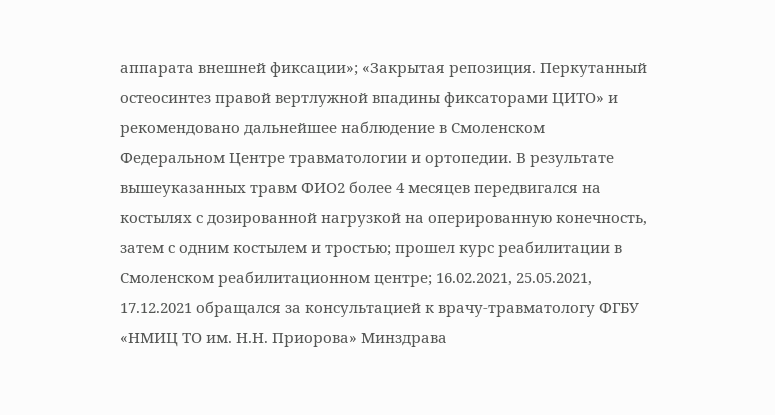аппарата внешней фиксации»; «Закрытая репозиция. Перкутанный остеосинтез правой вертлужной впадины фиксаторами ЦИТО» и рекомендовано дальнейшее наблюдение в Смоленском Федеральном Центре травматологии и ортопедии. В результате вышеуказанных травм ФИО2 более 4 месяцев передвигался на костылях с дозированной нагрузкой на оперированную конечность, затем с одним костылем и тростью; прошел курс реабилитации в Смоленском реабилитационном центре; 16.02.2021, 25.05.2021, 17.12.2021 обращался за консультацией к врачу-травматологу ФГБУ «НМИЦ ТО им. Н.Н. Приорова» Минздрава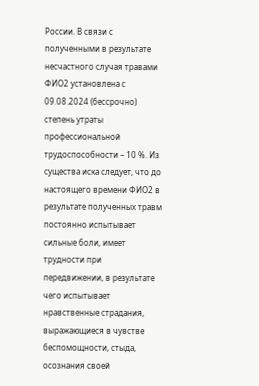России. В связи с полученными в результате несчастного случая травами ФИО2 установлена с 09.08.2024 (бессрочно) степень утраты профессиональной трудоспособности – 10 %. Из существа иска следует, что до настоящего времени ФИО2 в результате полученных травм постоянно испытывает сильные боли, имеет трудности при передвижении, в результате чего испытывает нравственные страдания, выражающиеся в чувстве беспомощности, стыда, осознания своей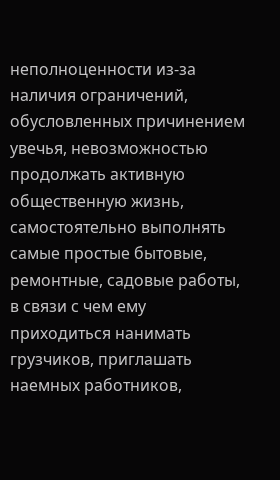неполноценности из-за наличия ограничений, обусловленных причинением увечья, невозможностью продолжать активную общественную жизнь, самостоятельно выполнять самые простые бытовые, ремонтные, садовые работы, в связи с чем ему приходиться нанимать грузчиков, приглашать наемных работников,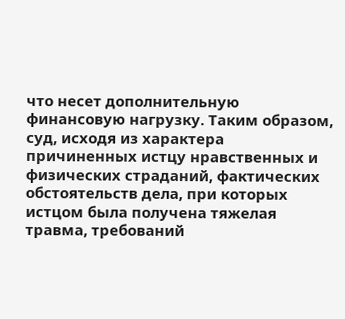что несет дополнительную финансовую нагрузку. Таким образом, суд, исходя из характера причиненных истцу нравственных и физических страданий, фактических обстоятельств дела, при которых истцом была получена тяжелая травма, требований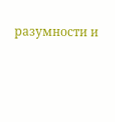разумности и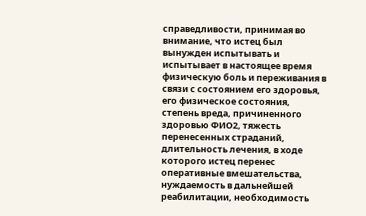справедливости, принимая во внимание, что истец был вынужден испытывать и испытывает в настоящее время физическую боль и переживания в связи с состоянием его здоровья, его физическое состояния, степень вреда, причиненного здоровью ФИО2, тяжесть перенесенных страданий, длительность лечения, в ходе которого истец перенес оперативные вмешательства, нуждаемость в дальнейшей реабилитации, необходимость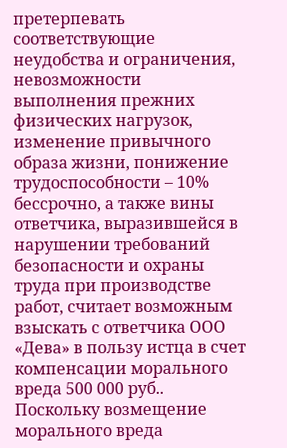претерпевать соответствующие неудобства и ограничения, невозможности выполнения прежних физических нагрузок, изменение привычного образа жизни, понижение трудоспособности – 10% бессрочно, а также вины ответчика, выразившейся в нарушении требований безопасности и охраны труда при производстве работ, считает возможным взыскать с ответчика ООО «Дева» в пользу истца в счет компенсации морального вреда 500 000 руб.. Поскольку возмещение морального вреда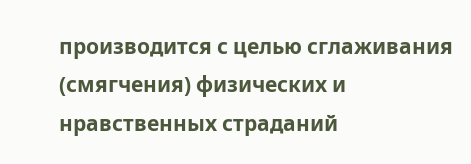производится с целью сглаживания (смягчения) физических и нравственных страданий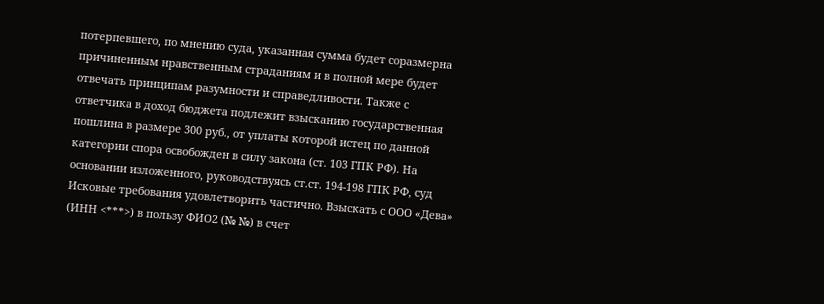потерпевшего, по мнению суда, указанная сумма будет соразмерна причиненным нравственным страданиям и в полной мере будет отвечать принципам разумности и справедливости. Также с ответчика в доход бюджета подлежит взысканию государственная пошлина в размере 300 руб., от уплаты которой истец по данной категории спора освобожден в силу закона (ст. 103 ГПК РФ). На основании изложенного, руководствуясь ст.ст. 194-198 ГПК РФ, суд Исковые требования удовлетворить частично. Взыскать с ООО «Дева» (ИНН <***>) в пользу ФИО2 (№ №) в счет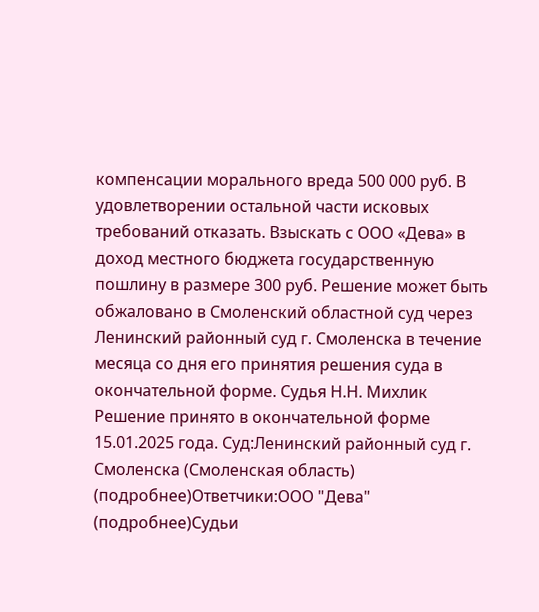компенсации морального вреда 500 000 руб. В удовлетворении остальной части исковых требований отказать. Взыскать с ООО «Дева» в доход местного бюджета государственную пошлину в размере 300 руб. Решение может быть обжаловано в Смоленский областной суд через Ленинский районный суд г. Смоленска в течение месяца со дня его принятия решения суда в окончательной форме. Судья Н.Н. Михлик Решение принято в окончательной форме 15.01.2025 года. Суд:Ленинский районный суд г. Смоленска (Смоленская область) (подробнее)Ответчики:ООО "Дева" (подробнее)Судьи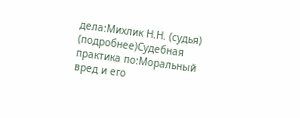дела:Михлик Н.Н. (судья) (подробнее)Судебная практика по:Моральный вред и его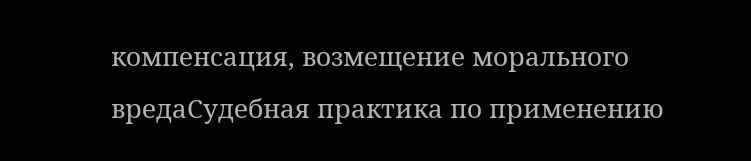компенсация, возмещение морального вредаСудебная практика по применению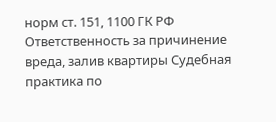норм ст. 151, 1100 ГК РФ Ответственность за причинение вреда, залив квартиры Судебная практика по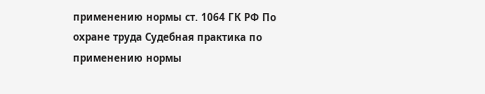применению нормы ст. 1064 ГК РФ По охране труда Судебная практика по применению нормы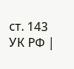ст. 143 УК РФ |